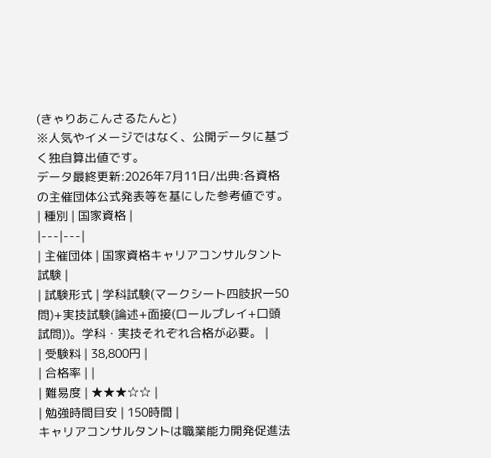(きゃりあこんさるたんと)
※人気やイメージではなく、公開データに基づく独自算出値です。
データ最終更新:2026年7月11日/出典:各資格の主催団体公式発表等を基にした参考値です。
| 種別 | 国家資格 |
|---|---|
| 主催団体 | 国家資格キャリアコンサルタント試験 |
| 試験形式 | 学科試験(マークシート四肢択一50問)+実技試験(論述+面接(ロールプレイ+口頭試問))。学科・実技それぞれ合格が必要。 |
| 受験料 | 38,800円 |
| 合格率 | |
| 難易度 | ★★★☆☆ |
| 勉強時間目安 | 150時間 |
キャリアコンサルタントは職業能力開発促進法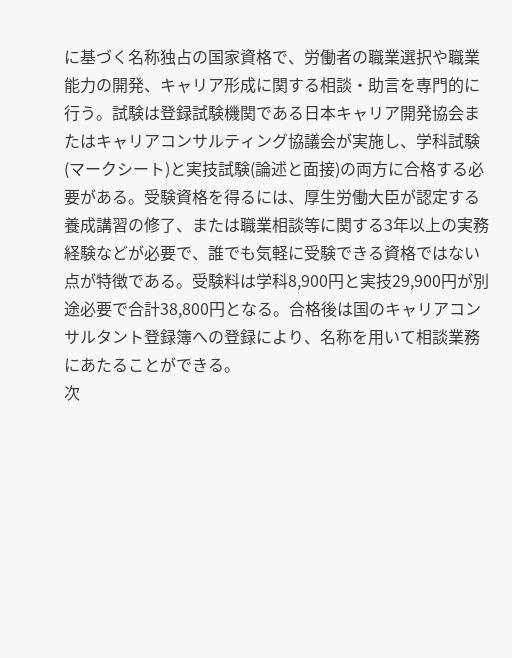に基づく名称独占の国家資格で、労働者の職業選択や職業能力の開発、キャリア形成に関する相談・助言を専門的に行う。試験は登録試験機関である日本キャリア開発協会またはキャリアコンサルティング協議会が実施し、学科試験(マークシート)と実技試験(論述と面接)の両方に合格する必要がある。受験資格を得るには、厚生労働大臣が認定する養成講習の修了、または職業相談等に関する3年以上の実務経験などが必要で、誰でも気軽に受験できる資格ではない点が特徴である。受験料は学科8,900円と実技29,900円が別途必要で合計38,800円となる。合格後は国のキャリアコンサルタント登録簿への登録により、名称を用いて相談業務にあたることができる。
次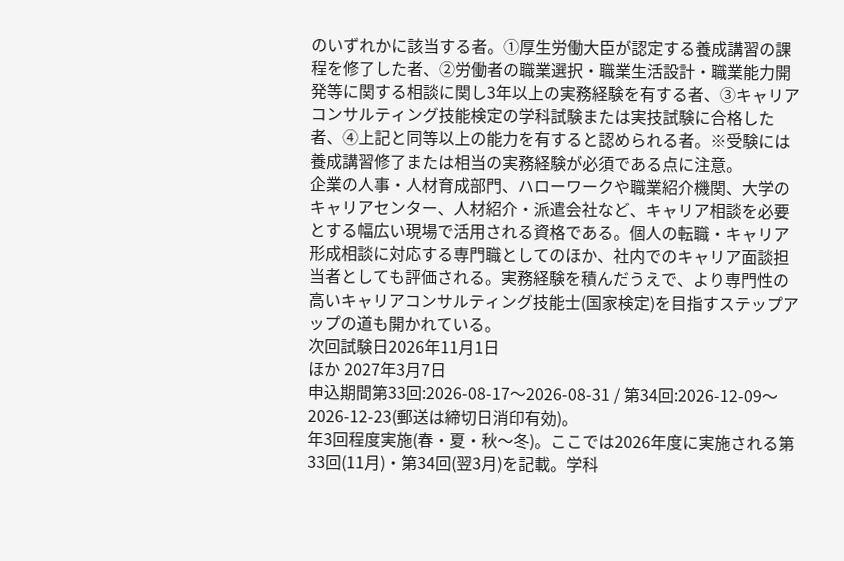のいずれかに該当する者。①厚生労働大臣が認定する養成講習の課程を修了した者、②労働者の職業選択・職業生活設計・職業能力開発等に関する相談に関し3年以上の実務経験を有する者、③キャリアコンサルティング技能検定の学科試験または実技試験に合格した者、④上記と同等以上の能力を有すると認められる者。※受験には養成講習修了または相当の実務経験が必須である点に注意。
企業の人事・人材育成部門、ハローワークや職業紹介機関、大学のキャリアセンター、人材紹介・派遣会社など、キャリア相談を必要とする幅広い現場で活用される資格である。個人の転職・キャリア形成相談に対応する専門職としてのほか、社内でのキャリア面談担当者としても評価される。実務経験を積んだうえで、より専門性の高いキャリアコンサルティング技能士(国家検定)を目指すステップアップの道も開かれている。
次回試験日2026年11月1日
ほか 2027年3月7日
申込期間第33回:2026-08-17〜2026-08-31 / 第34回:2026-12-09〜2026-12-23(郵送は締切日消印有効)。
年3回程度実施(春・夏・秋〜冬)。ここでは2026年度に実施される第33回(11月)・第34回(翌3月)を記載。学科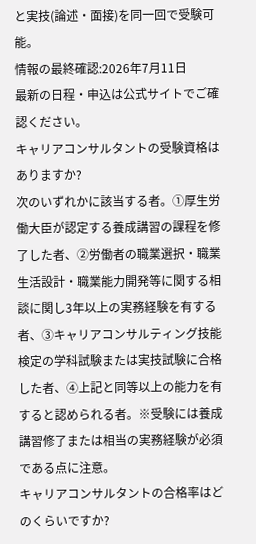と実技(論述・面接)を同一回で受験可能。
情報の最終確認:2026年7月11日
最新の日程・申込は公式サイトでご確認ください。
キャリアコンサルタントの受験資格はありますか?
次のいずれかに該当する者。①厚生労働大臣が認定する養成講習の課程を修了した者、②労働者の職業選択・職業生活設計・職業能力開発等に関する相談に関し3年以上の実務経験を有する者、③キャリアコンサルティング技能検定の学科試験または実技試験に合格した者、④上記と同等以上の能力を有すると認められる者。※受験には養成講習修了または相当の実務経験が必須である点に注意。
キャリアコンサルタントの合格率はどのくらいですか?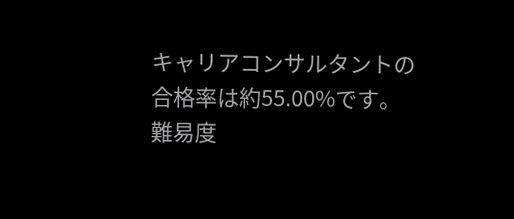キャリアコンサルタントの合格率は約55.00%です。難易度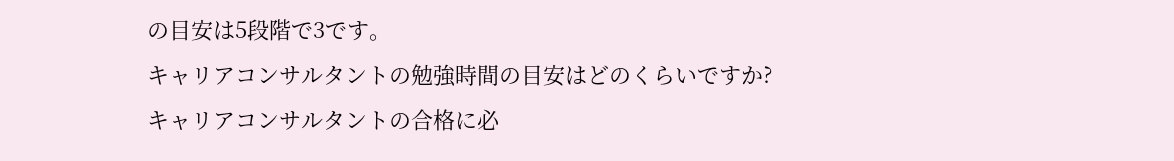の目安は5段階で3です。
キャリアコンサルタントの勉強時間の目安はどのくらいですか?
キャリアコンサルタントの合格に必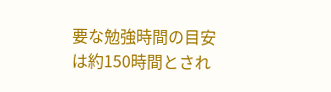要な勉強時間の目安は約150時間とされ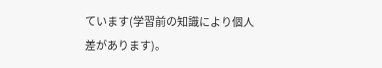ています(学習前の知識により個人差があります)。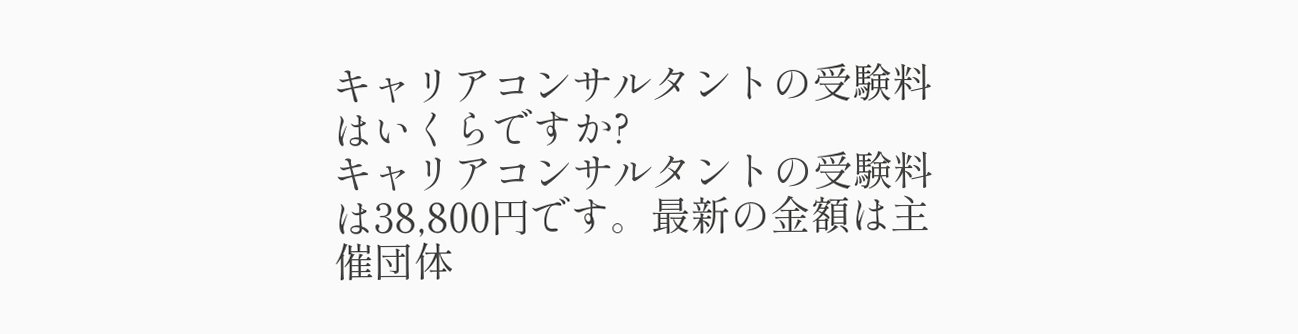キャリアコンサルタントの受験料はいくらですか?
キャリアコンサルタントの受験料は38,800円です。最新の金額は主催団体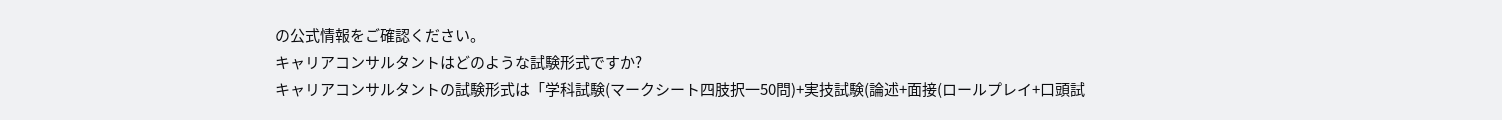の公式情報をご確認ください。
キャリアコンサルタントはどのような試験形式ですか?
キャリアコンサルタントの試験形式は「学科試験(マークシート四肢択一50問)+実技試験(論述+面接(ロールプレイ+口頭試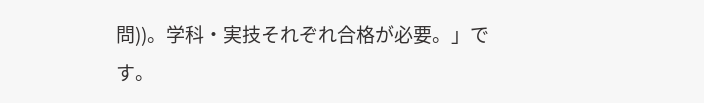問))。学科・実技それぞれ合格が必要。」です。